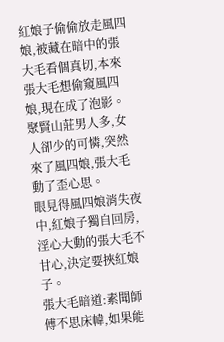紅娘子偷偷放走風四娘,被藏在暗中的張大毛看個真切,本來張大毛想偷窺風四娘,現在成了泡影。
聚賢山莊男人多,女人卻少的可憐,突然來了風四娘,張大毛動了歪心思。
眼見得風四娘消失夜中,紅娘子獨自回房,淫心大動的張大毛不甘心,決定要挾紅娘子。
張大毛暗道:素聞師傅不思床幃,如果能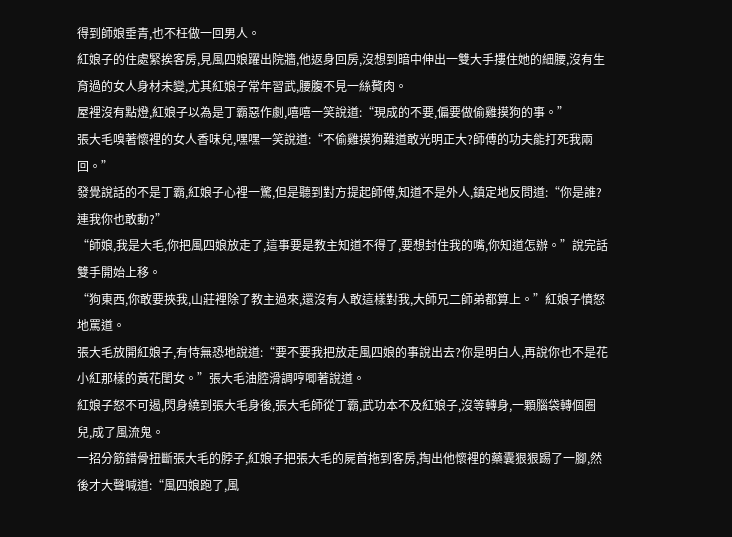得到師娘垂青,也不枉做一回男人。
紅娘子的住處緊挨客房,見風四娘躍出院牆,他返身回房,沒想到暗中伸出一雙大手摟住她的細腰,沒有生育過的女人身材未變,尤其紅娘子常年習武,腰腹不見一絲贅肉。
屋裡沒有點燈,紅娘子以為是丁霸惡作劇,嘻嘻一笑說道:“現成的不要,偏要做偷雞摸狗的事。”
張大毛嗅著懷裡的女人香味兒,嘿嘿一笑說道:“不偷雞摸狗難道敢光明正大?師傅的功夫能打死我兩回。”
發覺說話的不是丁霸,紅娘子心裡一驚,但是聽到對方提起師傅,知道不是外人,鎮定地反問道:“你是誰?連我你也敢動?”
“師娘,我是大毛,你把風四娘放走了,這事要是教主知道不得了,要想封住我的嘴,你知道怎辦。”說完話雙手開始上移。
“狗東西,你敢要挾我,山莊裡除了教主過來,還沒有人敢這樣對我,大師兄二師弟都算上。”紅娘子憤怒地罵道。
張大毛放開紅娘子,有恃無恐地說道:“要不要我把放走風四娘的事說出去?你是明白人,再說你也不是花小紅那樣的黃花閨女。”張大毛油腔滑調哼唧著說道。
紅娘子怒不可遏,閃身繞到張大毛身後,張大毛師從丁霸,武功本不及紅娘子,沒等轉身,一顆腦袋轉個圈兒,成了風流鬼。
一招分筋錯骨扭斷張大毛的脖子,紅娘子把張大毛的屍首拖到客房,掏出他懷裡的藥囊狠狠踢了一腳,然後才大聲喊道:“風四娘跑了,風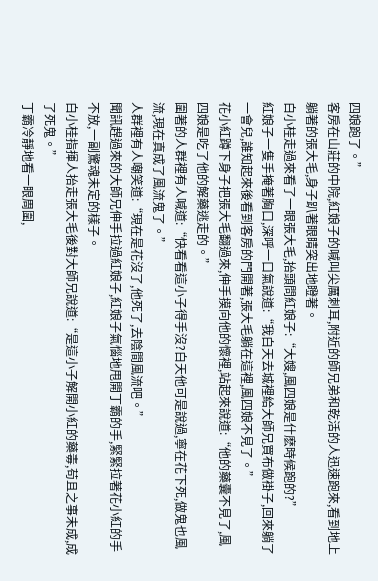四娘跑了。”
客房在山莊的中院,紅娘子的喊叫尖厲刺耳,附近的師兄弟和乾活的人迅速跑來,看到地上躺著的張大毛,身子趴著眼睛突出地瞪著。
白小桂走過來看了一眼張大毛,抬頭問紅娘子:“大嫂,風四娘是什麽時候跑的?”
紅娘子一隻手掩著胸口,深呼一口氣說道:“我白天去城裡給大師兄買布做褂子,回來躺了一會兒,誰知起來後看到客房的門開著,張大毛躺在這裡,風四娘不見了。”
花小紅蹲下身子把張大毛翻過來,伸手摸向他的懷裡,站起來說道:“他的藥囊不見了,風四娘是吃了他的解藥逃走的。”
圍著的人群裡有人喊道:“快看看這小子得手沒?白天他可是說過,寧在花下死,做鬼也風流,現在真成了風流鬼了。”
人群裡有人嘲笑道:“現在是花沒了,他死了,去陰間風流吧。”
聞訊趕過來的大師兄伸手拉過紅娘子,紅娘子氣惱地甩開丁霸的手,緊緊拉著花小紅的手不放,一副驚魂未定的樣子。
白小桂指揮人抬走張大毛後對大師兄說道:“是這小子解開小紅的藥毒,苟且之事未成,成了死鬼。”
丁霸冷靜地看一眼周圍,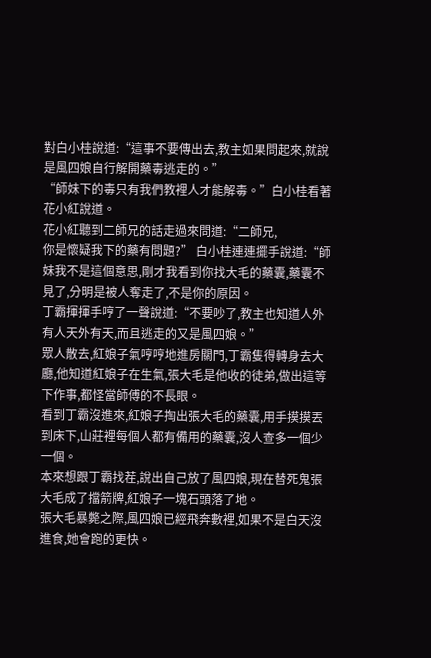對白小桂說道:“這事不要傳出去,教主如果問起來,就說是風四娘自行解開藥毒逃走的。”
“師妹下的毒只有我們教裡人才能解毒。”白小桂看著花小紅說道。
花小紅聽到二師兄的話走過來問道:“二師兄,
你是懷疑我下的藥有問題?” 白小桂連連擺手說道:“師妹我不是這個意思,剛才我看到你找大毛的藥囊,藥囊不見了,分明是被人奪走了,不是你的原因。
丁霸揮揮手哼了一聲說道:“不要吵了,教主也知道人外有人天外有天,而且逃走的又是風四娘。”
眾人散去,紅娘子氣哼哼地進房關門,丁霸隻得轉身去大廳,他知道紅娘子在生氣,張大毛是他收的徒弟,做出這等下作事,都怪當師傅的不長眼。
看到丁霸沒進來,紅娘子掏出張大毛的藥囊,用手摸摸丟到床下,山莊裡每個人都有備用的藥囊,沒人查多一個少一個。
本來想跟丁霸找茬,說出自己放了風四娘,現在替死鬼張大毛成了擋箭牌,紅娘子一塊石頭落了地。
張大毛暴斃之際,風四娘已經飛奔數裡,如果不是白天沒進食,她會跑的更快。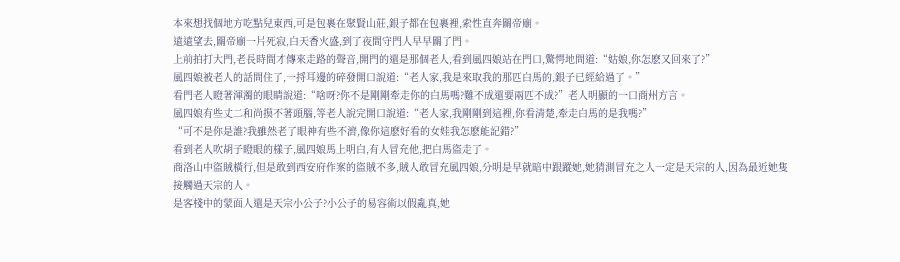本來想找個地方吃點兒東西,可是包裹在聚賢山莊,銀子都在包裹裡,索性直奔關帝廟。
遠遠望去,關帝廟一片死寂,白天香火盛,到了夜間守門人早早關了門。
上前拍打大門,老長時間才傳來走路的聲音,開門的還是那個老人,看到風四娘站在門口,驚愕地問道:“姑娘,你怎麽又回來了?”
風四娘被老人的話問住了,一捋耳邊的碎發開口說道:“老人家,我是來取我的那匹白馬的,銀子已經給過了。”
看門老人瞪著渾濁的眼睛說道:“啥呀?你不是剛剛牽走你的白馬嗎?難不成還要兩匹不成?”老人明顯的一口商州方言。
風四娘有些丈二和尚摸不著頭腦,等老人說完開口說道:“老人家,我剛剛到這裡,你看清楚,牽走白馬的是我嗎?”
“可不是你是誰?我雖然老了眼神有些不濟,像你這麽好看的女娃我怎麽能記錯?”
看到老人吹胡子瞪眼的樣子,風四娘馬上明白,有人冒充他,把白馬盜走了。
商洛山中盜賊橫行,但是敢到西安府作案的盜賊不多,賊人敢冒充風四娘,分明是早就暗中跟蹤她,她猜測冒充之人一定是天宗的人,因為最近她隻接觸過天宗的人。
是客棧中的蒙面人還是天宗小公子?小公子的易容術以假亂真,她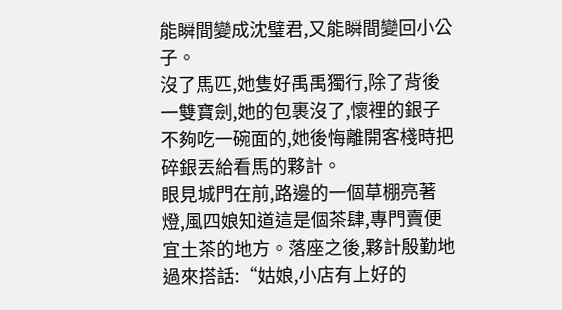能瞬間變成沈璧君,又能瞬間變回小公子。
沒了馬匹,她隻好禹禹獨行,除了背後一雙寶劍,她的包裹沒了,懷裡的銀子不夠吃一碗面的,她後悔離開客棧時把碎銀丟給看馬的夥計。
眼見城門在前,路邊的一個草棚亮著燈,風四娘知道這是個茶肆,專門賣便宜土茶的地方。落座之後,夥計殷勤地過來搭話:“姑娘,小店有上好的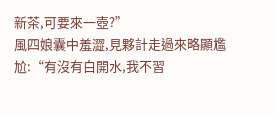新茶,可要來一壺?”
風四娘囊中羞澀,見夥計走過來略顯尷尬:“有沒有白開水,我不習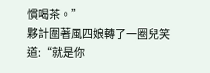慣喝茶。”
夥計圍著風四娘轉了一圈兒笑道:“就是你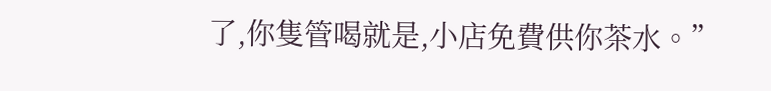了,你隻管喝就是,小店免費供你茶水。”